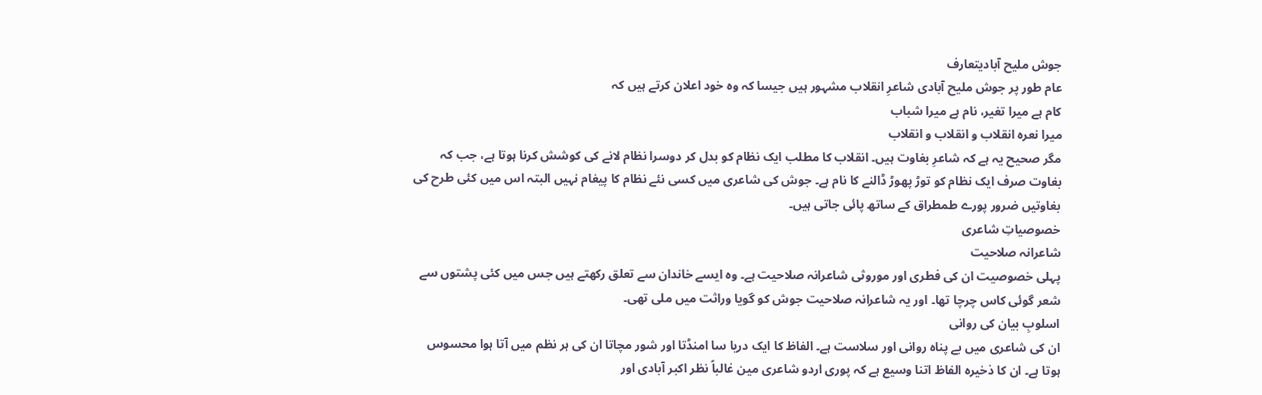جوش ملیح آبادیتعارف
عام طور پر جوش ملیح آبادی شاعرِ انقلاب مشہور ہیں جیسا کہ وہ خود اعلان کرتے ہیں کہ
کام ہے میرا تغیر، نام ہے میرا شباب
میرا نعرہ انقلاب و انقلاب و انقلاب
مگر صحیح یہ ہے کہ شاعرِ بغاوت ہیں۔ انقلاب کا مطلب ایک نظام کو بدل کر دوسرا نظام لانے کی کوشش کرنا ہوتا ہے، جب کہ بغاوت صرف ایک نظام کو توڑ پھوڑ ڈالنے کا نام ہے۔ جوش کی شاعری میں کسی نئے نظام کا پیغام نہیں البتہ اس میں کئی طرح کی بغاوتیں ضرور پورے طمطراق کے ساتھ پائی جاتی ہیں۔
خصوصیاتِ شاعری
شاعرانہ صلاحیت
پہلی خصوصیت ان کی فطری اور موروثی شاعرانہ صلاحیت ہے۔ وہ ایسے خاندان سے تعلق رکھتے ہیں جس میں کئی پشتوں سے شعر گوئی کاس چرچا تھا۔ اور یہ شاعرانہ صلاحیت جوش کو گویا وراثت میں ملی تھی۔
اسلوبِ بیان کی روانی
ان کی شاعری میں بے پناہ روانی اور سلاست ہے۔ الفاظ کا ایک دریا سا امنڈتا اور شور مچاتا ان کی ہر نظم میں آتا ہوا محسوس ہوتا ہے۔ ان کا ذخیرہ الفاظ اتنا وسیع ہے کہ پوری اردو شاعری مین غالباً نظر اکبر آبادی اور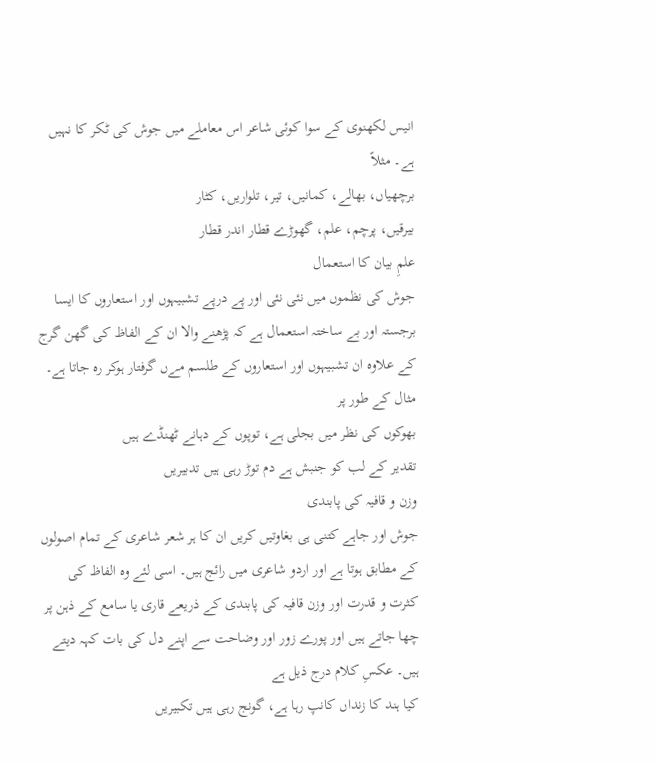انیس لکھنوی کے سوا کوئی شاعر اس معاملے میں جوش کی ٹکر کا نہیں ہے۔ مثلاً
برچھیاں، بھالے، کمانیں، تیر، تلواریں، کٹار
بیرقیں، پرچم، علم، گھوڑے قطار اندر قطار
علمِ بیان کا استعمال
جوش کی نظموں میں نئی نئی اور پے درپے تشبیہوں اور استعاروں کا ایسا برجستہ اور بے ساختہ استعمال ہے کہ پڑھنے والا ان کے الفاظ کی گھن گرج کے علاوہ ان تشبیہوں اور استعاروں کے طلسم مےں گرفتار ہوکر رہ جاتا ہے۔ مثال کے طور پر
بھوکوں کی نظر میں بجلی ہے، توپوں کے دہانے ٹھنڈے ہیں
تقدیر کے لب کو جنبش ہے دم توڑ رہی ہیں تدبیریں
وزن و قافیہ کی پابندی
جوش اور جاہے کتنی ہی بغاوتیں کریں ان کا ہر شعر شاعری کے تمام اصولوں کے مطابق ہوتا ہے اور اردو شاعری میں رائج ہیں۔ اسی لئے وہ الفاظ کی کثرت و قدرت اور وزن قافیہ کی پابندی کے ذریعے قاری یا سامع کے ذہن پر چھا جاتے ہیں اور پورے زور اور وضاحت سے اپنے دل کی بات کہہ دیتے ہیں۔ عکسِ کلام درج ذیل ہے
کیا ہند کا زنداں کانپ رہا ہے، گونج رہی ہیں تکبیریں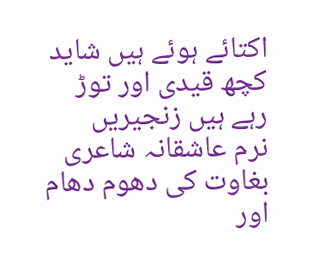اکتائے ہوئے ہیں شاید کچھ قیدی اور توڑ رہے ہیں زنجیریں
نرم عاشقانہ شاعری
بغاوت کی دھوم دھام اور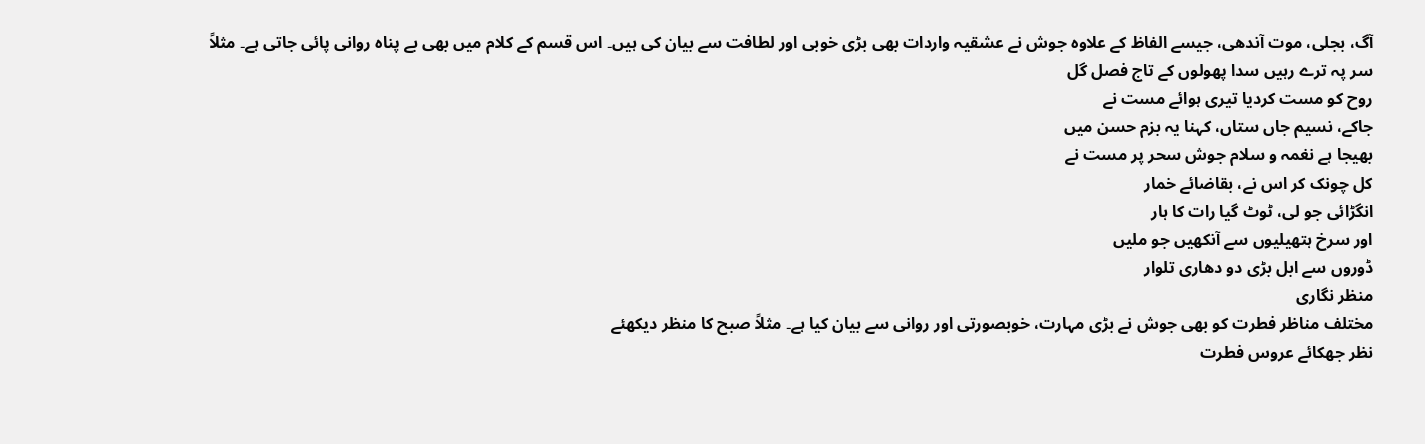آگ، بجلی، موت آندھی، جیسے الفاظ کے علاوہ جوش نے عشقیہ واردات بھی بڑی خوبی اور لطافت سے بیان کی ہیں۔ اس قسم کے کلام میں بھی بے پناہ روانی پائی جاتی ہے۔ مثلاً
سر پہ ترے رہیں سدا پھولوں کے تاج فصل گل
روح کو مست کردیا تیری ہوائے مست نے
جاکے، نسیم جاں ستاں، کہنا یہ بزم حسن میں
بھیجا ہے نغمہ و سلام جوش سحر پر مست نے
کل چونک کر اس نے، بقاضائے خمار
انگڑائی جو لی، ٹوٹ گیا رات کا ہار
اور سرخ ہتھیلیوں سے آنکھیں جو ملیں
ڈوروں سے ابل بڑی دو دھاری تلوار
منظر نگاری
مختلف مناظر فطرت کو بھی جوش نے بڑی مہارت، خوبصورتی اور روانی سے بیان کیا ہے۔ مثلاً صبح کا منظر دیکھئے
نظر جھکائے عروس فطرت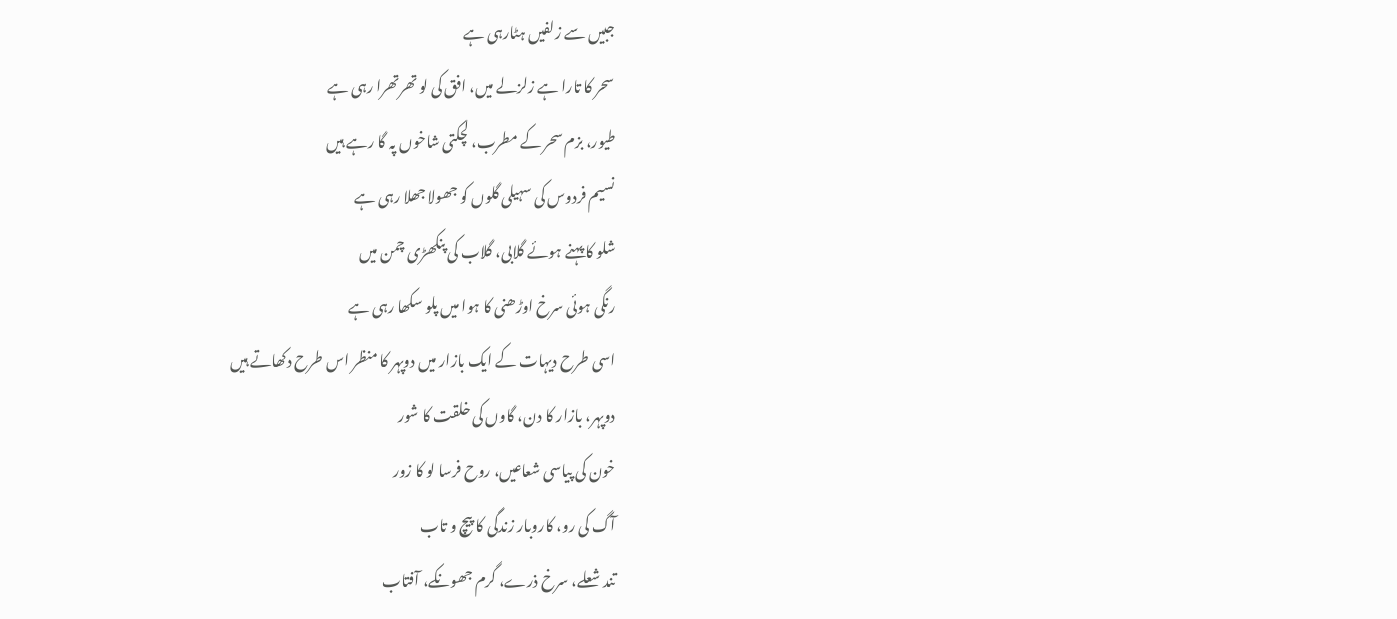جبیں سے زلفیں ہٹارہی ہے
سحر کا تارا ہے زلزلے میں، افق کی لو تھرتھرا رہی ہے
طیور، بزم سحر کے مطرب، لچکتی شاخوں پہ گا رہے ہیں
نسیم فردوس کی سہیلی گلوں کو جھولا جھلا رہی ہے
شلو کا پہنے ہوئے گلابی، گلاب کی پنکھڑی چمن میں
رنگی ہوئی سرخ اوڑھنی کا ہوا میں پلو سکھا رہی ہے
اسی طرح دیہات کے ایک بازار میں دوپہر کا منظر اس طرح دکھاتے ہیں
دوپہر، بازار کا دن، گاوں کی خلقت کا شور
خون کی پیاسی شعاعیں، روح فرسا لو کا زور
آگ کی رو، کاروبار زندگی کا پیچ و تاب
تند شعلے، سرخ ذرے، گرم جھونکے، آفتاب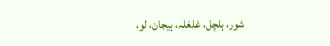شور، ہلچل، غلغلہ، ہیجان، لو،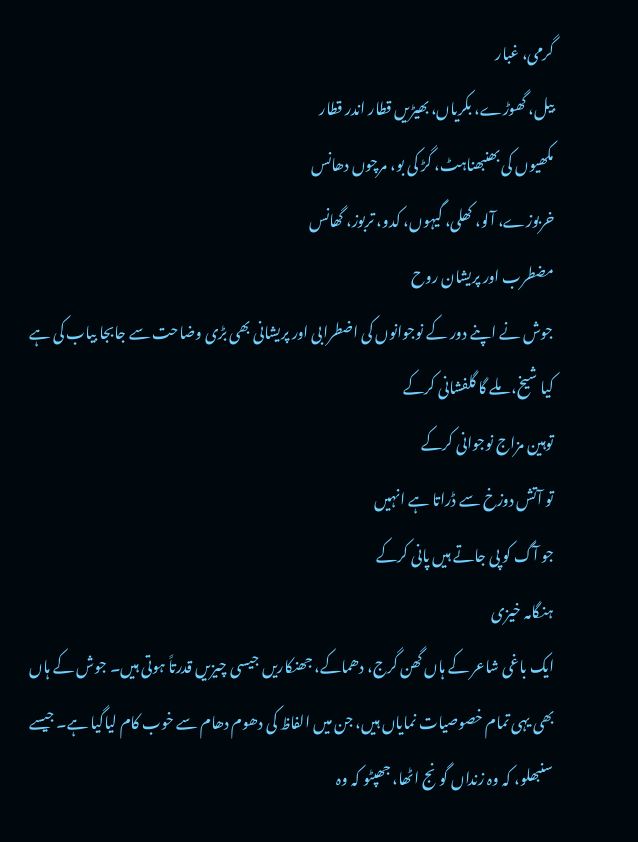گرمی، غبار
بیل، گھوڑے، بکریاں، بھیڑیں قطار اندر قطار
مکھیوں کی بھنبھناہٹ، گڑ کی بو، مرچوں دھانس
خربوزے، آلو، کھلی، گیہوں، کدو، تربوز، گھانس
مضطرب اور پریشان روح
جوش نے اپنے دور کے نوجوانوں کی اضطرابی اور پریشانی بھی بڑی وضاحت سے جابجا بیاب کی ہے
کیا شیخ، ملے گا گلفشانی کرکے
توہین مزاج نوجوانی کرکے
تو آتش دوزخ سے ڈراتا ہے انہیں
جو آگ کو پی جاتے ہیں پانی کرکے
ہنگامہ خیزی
ایک باغی شاعر کے ہاں گھن گرج، دھماکے، جھنکاریں جیسی چیزیں قدرتاً ہوتی ہیں۔ جوش کے ہاں بھی یہی تمام خصوصیات نمایاں ہیں، جن میں الفاظ کی دھوم دھام سے خوب کام لیاگیا ہے۔ جیسے
سنبھلو، کہ وہ زنداں گونج اٹھا، جھپٹو کہ وہ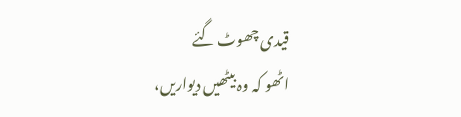قیدی چھوٹ گئے
اٹھو کہ وہ بیٹھیں دیواریں،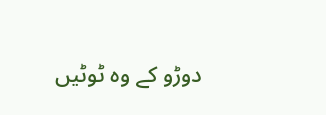دوڑو کے وہ ٹوٹیں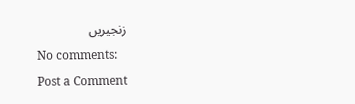زنجیریں
No comments:
Post a Comment